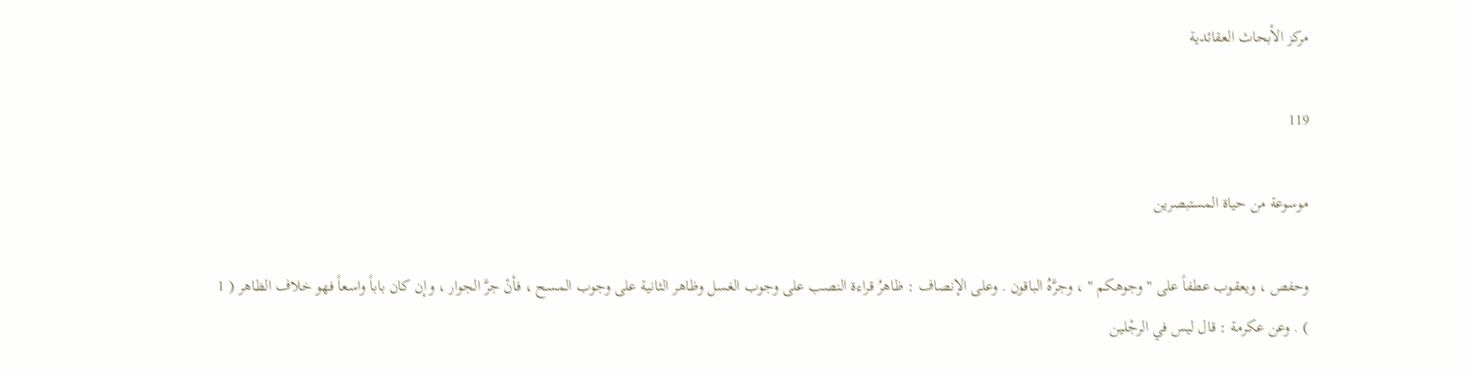مركز الأبحاث العقائدية

119

موسوعة من حياة المستبصرين

وحفص ، ويعقوب عطفاً على " وجوهكم " ، وجرَّهُ الباقون . وعلى الإنصاف : ظاهرُ قراءة النصب على وجوب الغسل وظاهر الثانية على وجوب المسح ، فأنْ جرَّ الجوار ، وإن كان باباً واسعاً فهو خلاف الظاهر ( 1 ) . وعن عكرمة : قال ليس في الرجْلين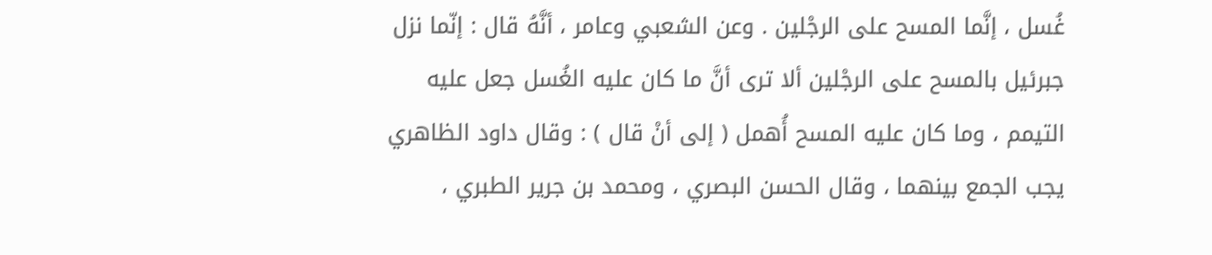غُسل ، إنَّما المسح على الرجْلين . وعن الشعبي وعامر ، أنَّهُ قال : إنّما نزل جبرئيل بالمسح على الرجْلين ألا ترى أنَّ ما كان عليه الغُسل جعل عليه التيمم ، وما كان عليه المسح أُهمل ( إلى أنْ قال ) : وقال داود الظاهري يجب الجمع بينهما ، وقال الحسن البصري ، ومحمد بن جرير الطبري ،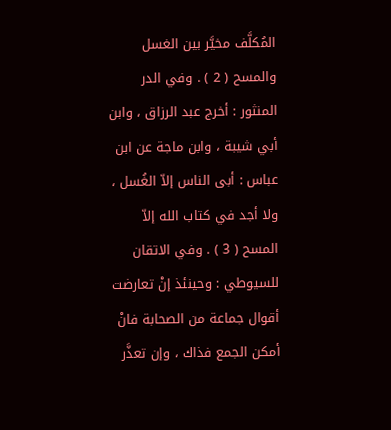المُكلَّف مخيَّر بين الغسل والمسح ( 2 ) . وفي الدر المنثور : أخرج عبد الرزاق ، وابن أبي شيبة ، وابن ماجة عن ابن عباس : أبى الناس إلاّ الغُسل ، ولا أجد في كتاب الله إلاّ المسح ( 3 ) . وفي الاتقان للسيوطي : وحينئذ إنْ تعارضت أقوال جماعة من الصحابة فانْ أمكن الجمع فذاك ، وإن تعذَّر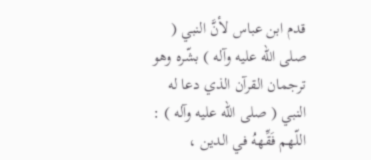قدم ابن عباس لأنَّ النبي ( صلى الله عليه وآله ) بشّره وهو ترجمان القرآن الذي دعا له النبي ( صلى الله عليه وآله ) : اللّهم فَقِّههُ في الدين ،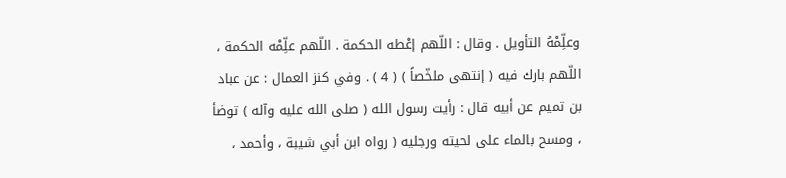وعلِّمْهُ التأويل . وقال : اللّهم إعْطه الحكمة . اللّهم علِّمْه الحكمة ، اللّهم بارك فيه ( إنتهى ملخّصاً ) ( 4 ) . وفي كنز العمال : عن عباد بن تميم عن أبيه قال : رأيت رسول الله ( صلى الله عليه وآله ) توضأ ، ومسح بالماء على لحيته ورجليه ( رواه ابن أبي شيبة ، وأحمد ،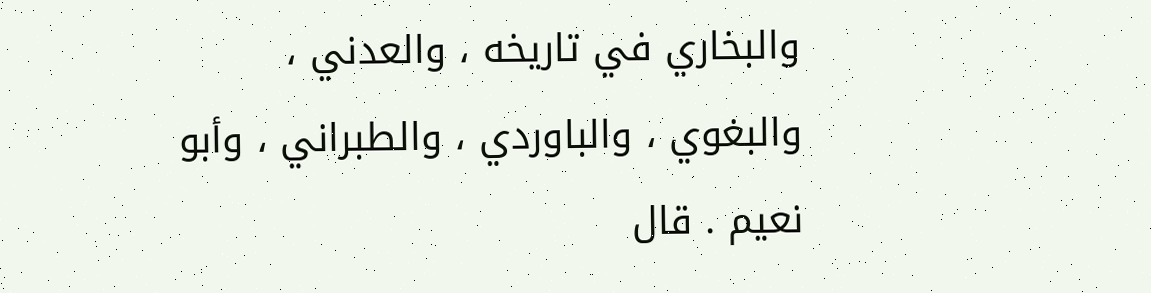والبخاري في تاريخه ، والعدني ، والبغوي ، والباوردي ، والطبراني ، وأبو نعيم . قال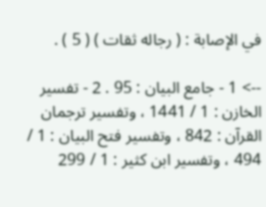في الإصابة : ( رجاله ثقات ) ( 5 ) .

--> 1 - جامع البيان : 95 . 2 - تفسير الخازن : 1 / 1441 ، وتفسير ترجمان القرآن : 842 ، وتفسير فتح البيان : 1 / 494 ، وتفسير ابن كثير : 1 / 299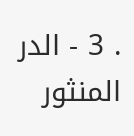. 3 - الدر المنثور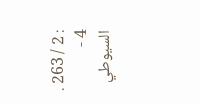: 2 / 263 . 4 - السيوطي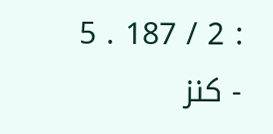: 2 / 187 . 5 - كنز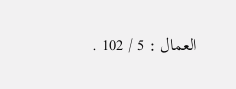العمال : 5 / 102 .